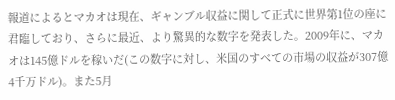報道によるとマカオは現在、ギャンブル収益に関して正式に世界第1位の座に君臨しており、さらに最近、より驚異的な数字を発表した。2009年に、マカオは145億ドルを稼いだ(この数字に対し、米国のすべての市場の収益が307億4千万ドル)。また5月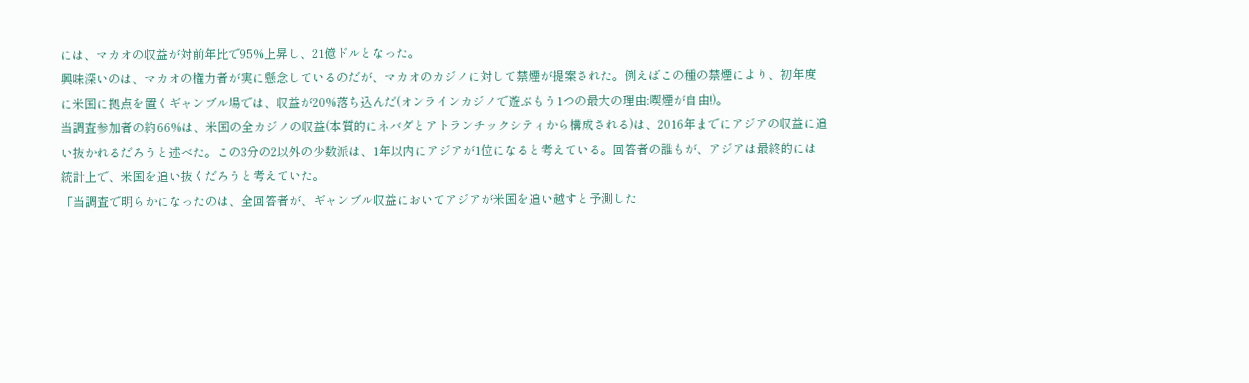には、マカオの収益が対前年比で95%上昇し、21億ドルとなった。
興味深いのは、マカオの権力者が実に懸念しているのだが、マカオのカジノに対して禁煙が提案された。例えばこの種の禁煙により、初年度に米国に拠点を置くギャンブル場では、収益が20%落ち込んだ(オンラインカジノで遊ぶもう1つの最大の理由:喫煙が自由!)。
当調査参加者の約66%は、米国の全カジノの収益(本質的にネバダとアトランチックシティから構成される)は、2016年までにアジアの収益に追い抜かれるだろうと述べた。この3分の2以外の少数派は、1年以内にアジアが1位になると考えている。回答者の誰もが、アジアは最終的には統計上で、米国を追い抜くだろうと考えていた。
「当調査で明らかになったのは、全回答者が、ギャンブル収益においてアジアが米国を追い越すと予測した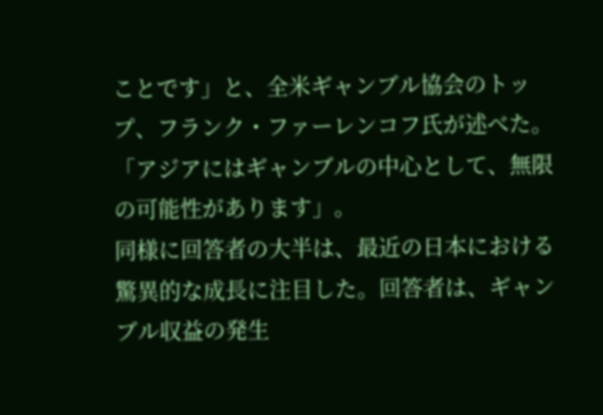ことです」と、全米ギャンブル協会のトップ、フランク・ファーレンコフ氏が述べた。「アジアにはギャンブルの中心として、無限の可能性があります」。
同様に回答者の大半は、最近の日本における驚異的な成長に注目した。回答者は、ギャンブル収益の発生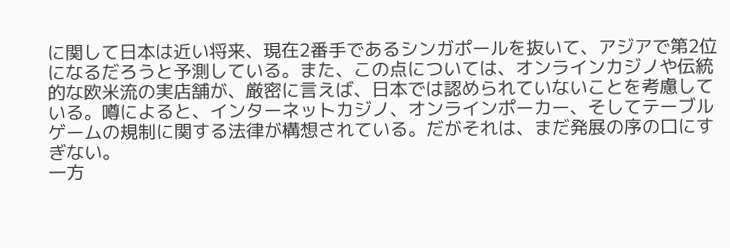に関して日本は近い将来、現在2番手であるシンガポールを抜いて、アジアで第2位になるだろうと予測している。また、この点については、オンラインカジノや伝統的な欧米流の実店舗が、厳密に言えば、日本では認められていないことを考慮している。噂によると、インターネットカジノ、オンラインポーカー、そしてテーブルゲームの規制に関する法律が構想されている。だがそれは、まだ発展の序の口にすぎない。
一方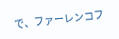で、ファーレンコフ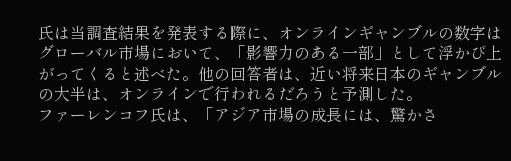氏は当調査結果を発表する際に、オンラインギャンブルの数字はグローバル市場において、「影響力のある一部」として浮かび上がってくると述べた。他の回答者は、近い将来日本のギャンブルの大半は、オンラインで行われるだろうと予測した。
ファーレンコフ氏は、「アジア市場の成長には、驚かさ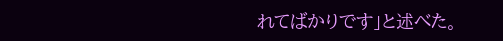れてばかりです」と述べた。